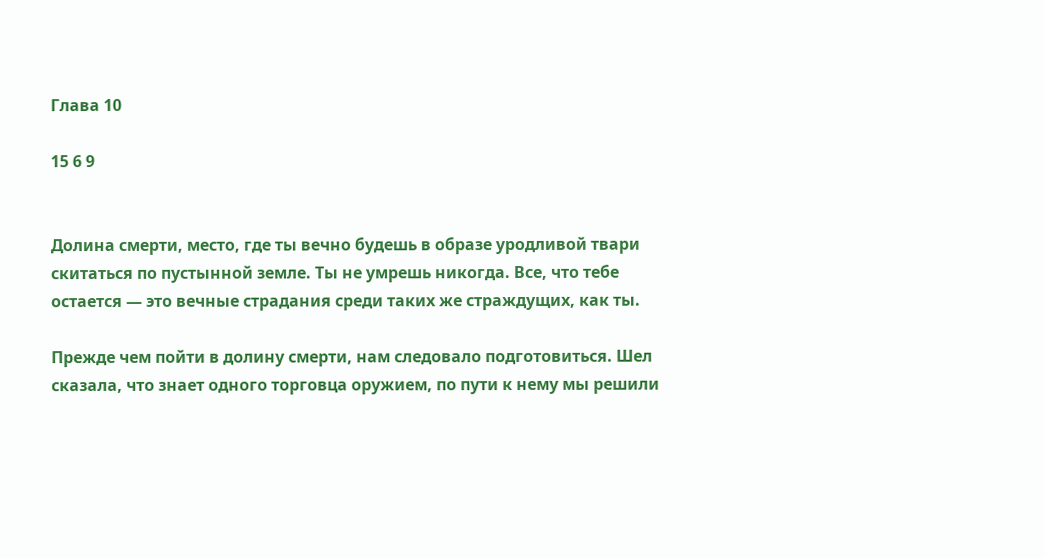Глава 10

15 6 9


Долина смерти, место, где ты вечно будешь в образе уродливой твари скитаться по пустынной земле. Ты не умрешь никогда. Все, что тебе остается — это вечные страдания среди таких же страждущих, как ты.

Прежде чем пойти в долину смерти, нам следовало подготовиться. Шел сказала, что знает одного торговца оружием, по пути к нему мы решили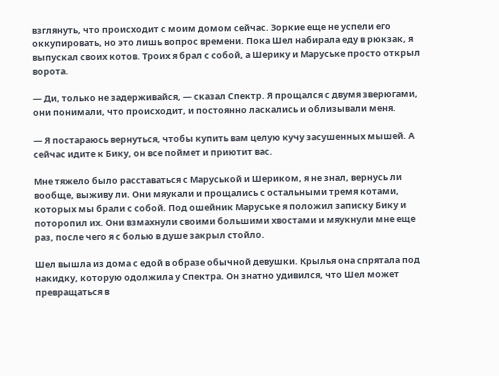взглянуть, что происходит с моим домом сейчас. Зоркие еще не успели его оккупировать, но это лишь вопрос времени. Пока Шел набирала еду в рюкзак, я выпускал своих котов. Троих я брал с собой, а Шерику и Маруське просто открыл ворота.

— Ди, только не задерживайся, — сказал Спектр. Я прощался с двумя зверюгами, они понимали, что происходит, и постоянно ласкались и облизывали меня.

— Я постараюсь вернуться, чтобы купить вам целую кучу засушенных мышей. А сейчас идите к Бику, он все поймет и приютит вас.

Мне тяжело было расставаться с Маруськой и Шериком, я не знал, вернусь ли вообще, выживу ли. Они мяукали и прощались с остальными тремя котами, которых мы брали с собой. Под ошейник Маруське я положил записку Бику и поторопил их. Они взмахнули своими большими хвостами и мяукнули мне еще раз, после чего я с болью в душе закрыл стойло.

Шел вышла из дома с едой в образе обычной девушки. Крылья она спрятала под накидку, которую одолжила у Спектра. Он знатно удивился, что Шел может превращаться в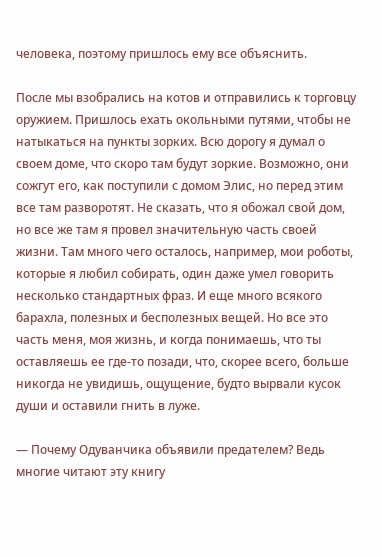человека, поэтому пришлось ему все объяснить.

После мы взобрались на котов и отправились к торговцу оружием. Пришлось ехать окольными путями, чтобы не натыкаться на пункты зорких. Всю дорогу я думал о своем доме, что скоро там будут зоркие. Возможно, они сожгут его, как поступили с домом Элис, но перед этим все там разворотят. Не сказать, что я обожал свой дом, но все же там я провел значительную часть своей жизни. Там много чего осталось, например, мои роботы, которые я любил собирать, один даже умел говорить несколько стандартных фраз. И еще много всякого барахла, полезных и бесполезных вещей. Но все это часть меня, моя жизнь, и когда понимаешь, что ты оставляешь ее где-то позади, что, скорее всего, больше никогда не увидишь, ощущение, будто вырвали кусок души и оставили гнить в луже.

— Почему Одуванчика объявили предателем? Ведь многие читают эту книгу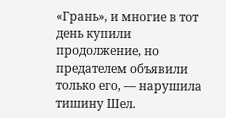«Грань», и многие в тот день купили продолжение, но предателем объявили только его, — нарушила тишину Шел.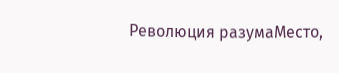Революция разумаМесто,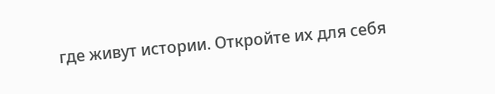где живут истории. Откройте их для себя